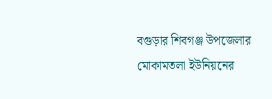বগুড়ার শিবগঞ্জ উপজেলার মোকামতলা ইউনিয়নের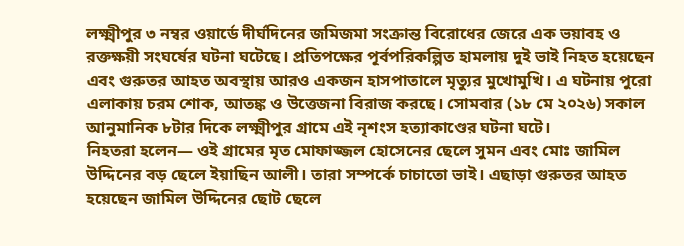লক্ষ্মীপুর ৩ নম্বর ওয়ার্ডে দীর্ঘদিনের জমিজমা সংক্রান্ত বিরোধের জেরে এক ভয়াবহ ও রক্তক্ষয়ী সংঘর্ষের ঘটনা ঘটেছে। প্রতিপক্ষের পূর্বপরিকল্পিত হামলায় দুই ভাই নিহত হয়েছেন এবং গুরুতর আহত অবস্থায় আরও একজন হাসপাতালে মৃত্যুর মুখোমুখি। এ ঘটনায় পুরো এলাকায় চরম শোক, আতঙ্ক ও উত্তেজনা বিরাজ করছে। সোমবার (১৮ মে ২০২৬) সকাল আনুমানিক ৮টার দিকে লক্ষ্মীপুর গ্রামে এই নৃশংস হত্যাকাণ্ডের ঘটনা ঘটে।
নিহতরা হলেন— ওই গ্রামের মৃত মোফাজ্জল হোসেনের ছেলে সুমন এবং মোঃ জামিল উদ্দিনের বড় ছেলে ইয়াছিন আলী। তারা সম্পর্কে চাচাতো ভাই। এছাড়া গুরুতর আহত হয়েছেন জামিল উদ্দিনের ছোট ছেলে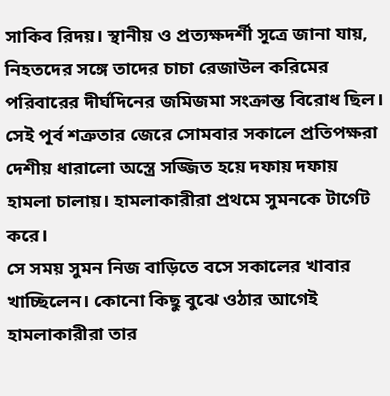সাকিব রিদয়। স্থানীয় ও প্রত্যক্ষদর্শী সূত্রে জানা যায়, নিহতদের সঙ্গে তাদের চাচা রেজাউল করিমের পরিবারের দীর্ঘদিনের জমিজমা সংক্রান্ত বিরোধ ছিল। সেই পূর্ব শত্রুতার জেরে সোমবার সকালে প্রতিপক্ষরা দেশীয় ধারালো অস্ত্রে সজ্জিত হয়ে দফায় দফায় হামলা চালায়। হামলাকারীরা প্রথমে সুমনকে টার্গেট করে।
সে সময় সুমন নিজ বাড়িতে বসে সকালের খাবার খাচ্ছিলেন। কোনো কিছু বুঝে ওঠার আগেই হামলাকারীরা তার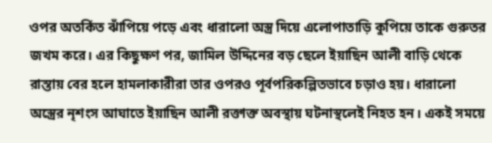ওপর অতর্কিত ঝাঁপিয়ে পড়ে এবং ধারালো অস্ত্র দিয়ে এলোপাতাড়ি কুপিয়ে তাকে গুরুতর জখম করে। এর কিছুক্ষণ পর, জামিল উদ্দিনের বড় ছেলে ইয়াছিন আলী বাড়ি থেকে রাস্তায় বের হলে হামলাকারীরা তার ওপরও পূর্বপরিকল্পিতভাবে চড়াও হয়। ধারালো অস্ত্রের নৃশংস আঘাতে ইয়াছিন আলী রক্তাক্ত অবস্থায় ঘটনাস্থলেই নিহত হন। একই সময়ে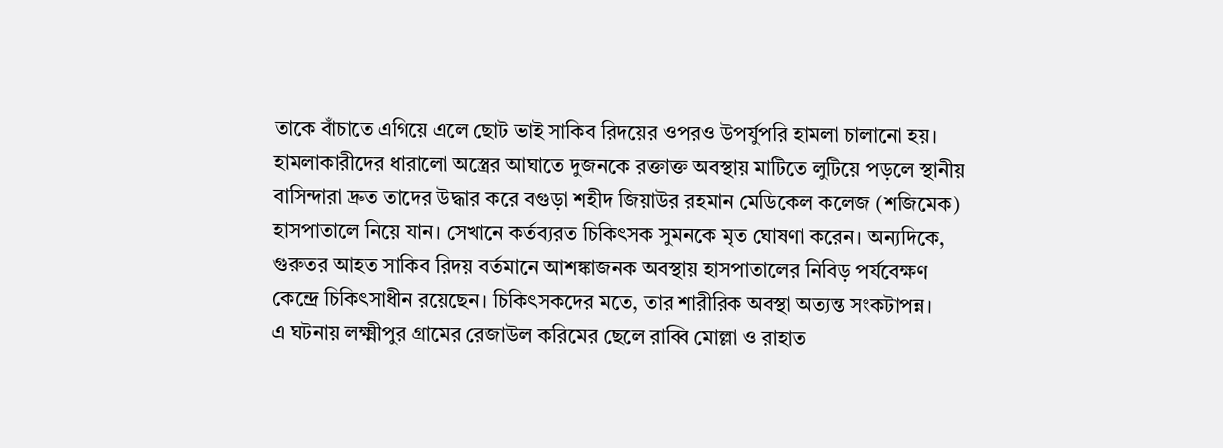তাকে বাঁচাতে এগিয়ে এলে ছোট ভাই সাকিব রিদয়ের ওপরও উপর্যুপরি হামলা চালানো হয়।
হামলাকারীদের ধারালো অস্ত্রের আঘাতে দুজনকে রক্তাক্ত অবস্থায় মাটিতে লুটিয়ে পড়লে স্থানীয় বাসিন্দারা দ্রুত তাদের উদ্ধার করে বগুড়া শহীদ জিয়াউর রহমান মেডিকেল কলেজ (শজিমেক) হাসপাতালে নিয়ে যান। সেখানে কর্তব্যরত চিকিৎসক সুমনকে মৃত ঘোষণা করেন। অন্যদিকে, গুরুতর আহত সাকিব রিদয় বর্তমানে আশঙ্কাজনক অবস্থায় হাসপাতালের নিবিড় পর্যবেক্ষণ কেন্দ্রে চিকিৎসাধীন রয়েছেন। চিকিৎসকদের মতে, তার শারীরিক অবস্থা অত্যন্ত সংকটাপন্ন।
এ ঘটনায় লক্ষ্মীপুর গ্রামের রেজাউল করিমের ছেলে রাব্বি মোল্লা ও রাহাত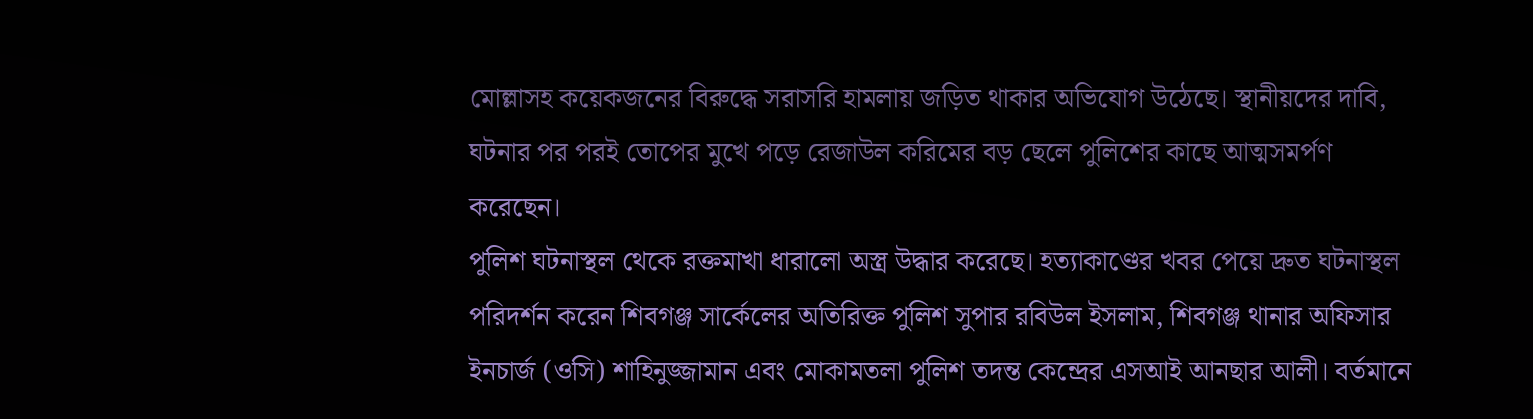মোল্লাসহ কয়েকজনের বিরুদ্ধে সরাসরি হামলায় জড়িত থাকার অভিযোগ উঠেছে। স্থানীয়দের দাবি, ঘটনার পর পরই তোপের মুখে পড়ে রেজাউল করিমের বড় ছেলে পুলিশের কাছে আত্মসমর্পণ করেছেন।
পুলিশ ঘটনাস্থল থেকে রক্তমাখা ধারালো অস্ত্র উদ্ধার করেছে। হত্যাকাণ্ডের খবর পেয়ে দ্রুত ঘটনাস্থল পরিদর্শন করেন শিবগঞ্জ সার্কেলের অতিরিক্ত পুলিশ সুপার রবিউল ইসলাম, শিবগঞ্জ থানার অফিসার ইনচার্জ (ওসি) শাহিনুজ্জামান এবং মোকামতলা পুলিশ তদন্ত কেন্দ্রের এসআই আনছার আলী। বর্তমানে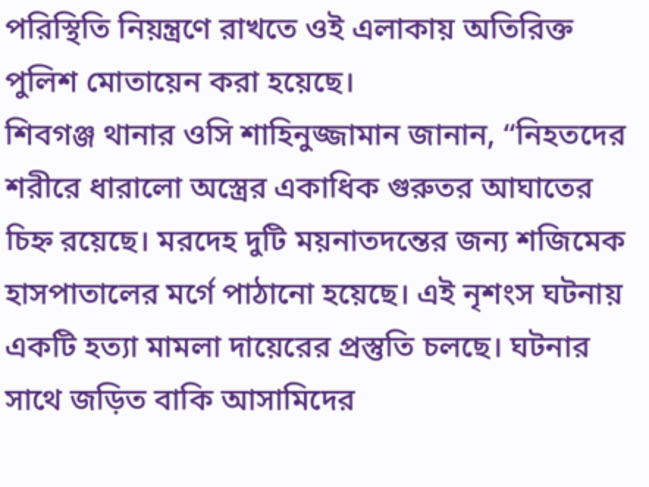পরিস্থিতি নিয়ন্ত্রণে রাখতে ওই এলাকায় অতিরিক্ত পুলিশ মোতায়েন করা হয়েছে।
শিবগঞ্জ থানার ওসি শাহিনুজ্জামান জানান, “নিহতদের শরীরে ধারালো অস্ত্রের একাধিক গুরুতর আঘাতের চিহ্ন রয়েছে। মরদেহ দুটি ময়নাতদন্তের জন্য শজিমেক হাসপাতালের মর্গে পাঠানো হয়েছে। এই নৃশংস ঘটনায় একটি হত্যা মামলা দায়েরের প্রস্তুতি চলছে। ঘটনার সাথে জড়িত বাকি আসামিদের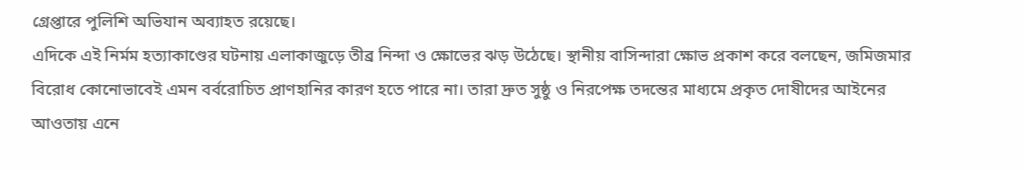গ্রেপ্তারে পুলিশি অভিযান অব্যাহত রয়েছে।
এদিকে এই নির্মম হত্যাকাণ্ডের ঘটনায় এলাকাজুড়ে তীব্র নিন্দা ও ক্ষোভের ঝড় উঠেছে। স্থানীয় বাসিন্দারা ক্ষোভ প্রকাশ করে বলছেন, জমিজমার বিরোধ কোনোভাবেই এমন বর্বরোচিত প্রাণহানির কারণ হতে পারে না। তারা দ্রুত সুষ্ঠু ও নিরপেক্ষ তদন্তের মাধ্যমে প্রকৃত দোষীদের আইনের আওতায় এনে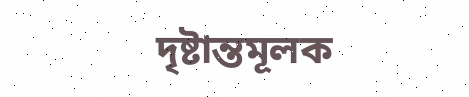দৃষ্টান্তমূলক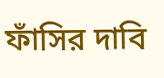ফাঁসির দাবি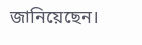জানিয়েছেন।